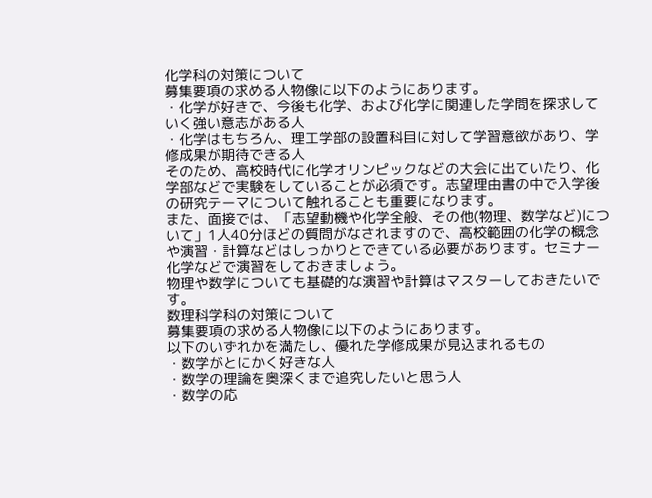化学科の対策について
募集要項の求める人物像に以下のようにあります。
・化学が好きで、今後も化学、および化学に関連した学問を探求していく強い意志がある人
・化学はもちろん、理工学部の設置科目に対して学習意欲があり、学修成果が期待できる人
そのため、高校時代に化学オリンピックなどの大会に出ていたり、化学部などで実験をしていることが必須です。志望理由書の中で入学後の研究テーマについて触れることも重要になります。
また、面接では、「志望動機や化学全般、その他(物理、数学など)について」1人40分ほどの質問がなされますので、高校範囲の化学の概念や演習・計算などはしっかりとできている必要があります。セミナー化学などで演習をしておきましょう。
物理や数学についても基礎的な演習や計算はマスターしておきたいです。
数理科学科の対策について
募集要項の求める人物像に以下のようにあります。
以下のいずれかを満たし、優れた学修成果が見込まれるもの
・数学がとにかく好きな人
・数学の理論を奥深くまで追究したいと思う人
・数学の応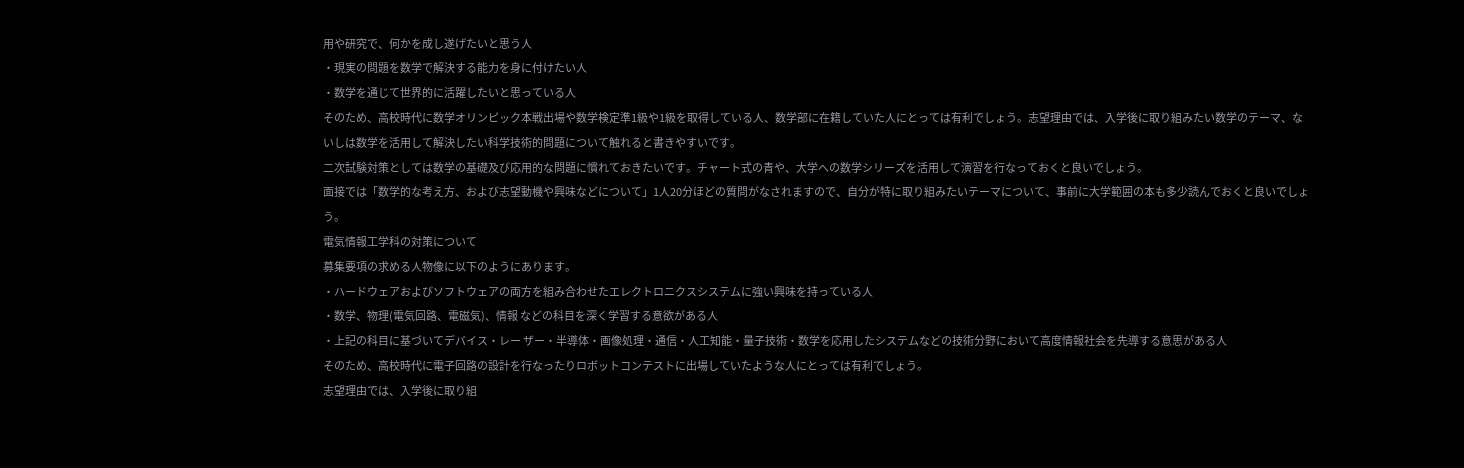用や研究で、何かを成し遂げたいと思う人
・現実の問題を数学で解決する能力を身に付けたい人
・数学を通じて世界的に活躍したいと思っている人
そのため、高校時代に数学オリンピック本戦出場や数学検定準1級や1級を取得している人、数学部に在籍していた人にとっては有利でしょう。志望理由では、入学後に取り組みたい数学のテーマ、ないしは数学を活用して解決したい科学技術的問題について触れると書きやすいです。
二次試験対策としては数学の基礎及び応用的な問題に慣れておきたいです。チャート式の青や、大学への数学シリーズを活用して演習を行なっておくと良いでしょう。
面接では「数学的な考え方、および志望動機や興味などについて」1人20分ほどの質問がなされますので、自分が特に取り組みたいテーマについて、事前に大学範囲の本も多少読んでおくと良いでしょう。
電気情報工学科の対策について
募集要項の求める人物像に以下のようにあります。
・ハードウェアおよびソフトウェアの両方を組み合わせたエレクトロニクスシステムに強い興味を持っている人
・数学、物理(電気回路、電磁気)、情報 などの科目を深く学習する意欲がある人
・上記の科目に基づいてデバイス・レー ザー・半導体・画像処理・通信・人工知能・量子技術・数学を応用したシステムなどの技術分野において高度情報社会を先導する意思がある人
そのため、高校時代に電子回路の設計を行なったりロボットコンテストに出場していたような人にとっては有利でしょう。
志望理由では、入学後に取り組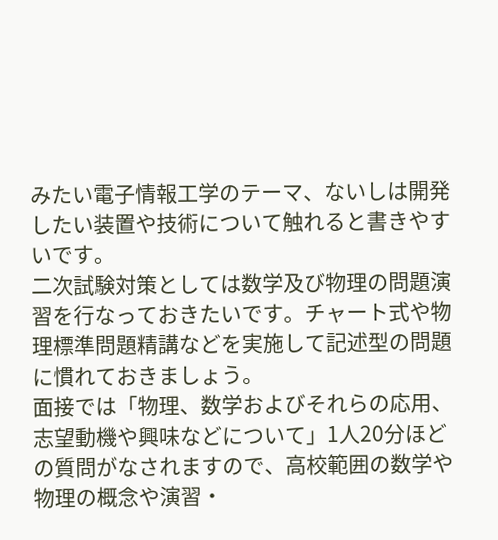みたい電子情報工学のテーマ、ないしは開発したい装置や技術について触れると書きやすいです。
二次試験対策としては数学及び物理の問題演習を行なっておきたいです。チャート式や物理標準問題精講などを実施して記述型の問題に慣れておきましょう。
面接では「物理、数学およびそれらの応用、志望動機や興味などについて」1人20分ほどの質問がなされますので、高校範囲の数学や物理の概念や演習・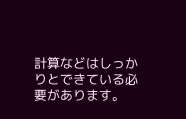計算などはしっかりとできている必要があります。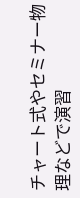チャート式やセミナー物理などで演習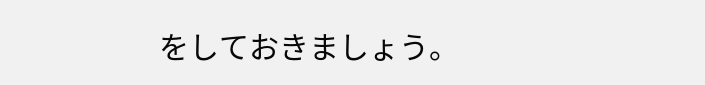をしておきましょう。